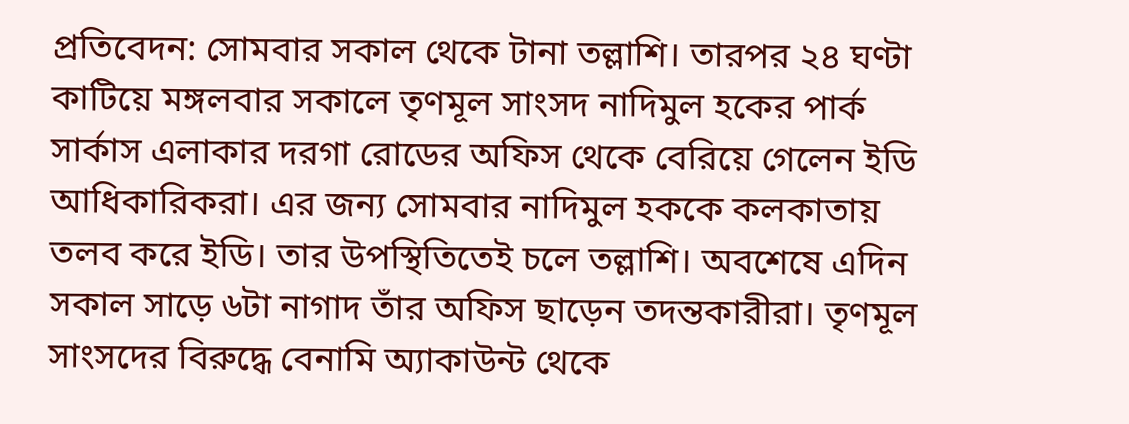প্রতিবেদন: সোমবার সকাল থেকে টানা তল্লাশি। তারপর ২৪ ঘণ্টা কাটিয়ে মঙ্গলবার সকালে তৃণমূল সাংসদ নাদিমুল হকের পার্ক সার্কাস এলাকার দরগা রোডের অফিস থেকে বেরিয়ে গেলেন ইডি আধিকারিকরা। এর জন্য সোমবার নাদিমুল হককে কলকাতায় তলব করে ইডি। তার উপস্থিতিতেই চলে তল্লাশি। অবশেষে এদিন সকাল সাড়ে ৬টা নাগাদ তাঁর অফিস ছাড়েন তদন্তকারীরা। তৃণমূল সাংসদের বিরুদ্ধে বেনামি অ্যাকাউন্ট থেকে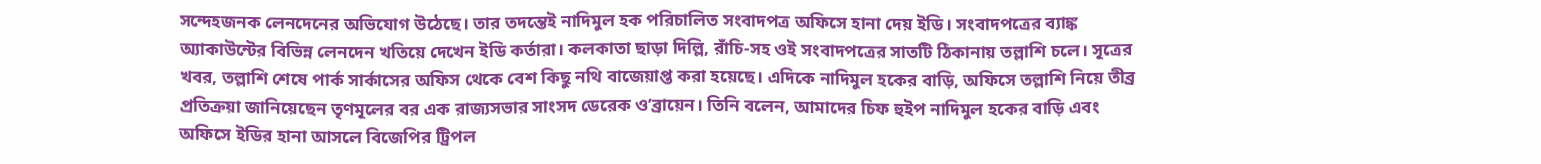সন্দেহজনক লেনদেনের অভিযোগ উঠেছে। তার তদন্তেই নাদিমুল হক পরিচালিত সংবাদপত্র অফিসে হানা দেয় ইডি। সংবাদপত্রের ব্যাঙ্ক অ্যাকাউন্টের বিভিন্ন লেনদেন খতিয়ে দেখেন ইডি কর্তারা। কলকাতা ছাড়া দিল্লি, রাঁচি-সহ ওই সংবাদপত্রের সাতটি ঠিকানায় তল্লাশি চলে। সূত্রের খবর, তল্লাশি শেষে পার্ক সার্কাসের অফিস থেকে বেশ কিছু নথি বাজেয়াপ্ত করা হয়েছে। এদিকে নাদিমুল হকের বাড়ি, অফিসে তল্লাশি নিয়ে তীব্র প্রতিক্রয়া জানিয়েছেন তৃণমূলের বর এক রাজ্যসভার সাংসদ ডেরেক ও’ব্রায়েন। তিনি বলেন, আমাদের চিফ হুইপ নাদিমুল হকের বাড়ি এবং অফিসে ইডির হানা আসলে বিজেপির ট্রিপল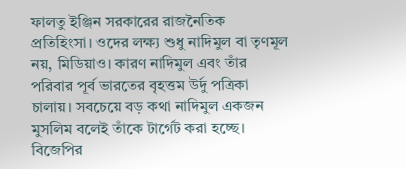ফালতু ইঞ্জিন সরকারের রাজনৈতিক প্রতিহিংসা। ওদের লক্ষ্য শুধু নাদিমুল বা তৃণমূল নয়, মিডিয়াও। কারণ নাদিমুল এবং তাঁর পরিবার পূর্ব ভারতের বৃহত্তম উর্দু পত্রিকা চালায়। সবচেয়ে বড় কথা নাদিমুল একজন মুসলিম বলেই তাঁকে টার্গেট করা হচ্ছে। বিজেপির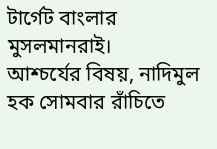টার্গেট বাংলার মুসলমানরাই।
আশ্চর্যের বিষয়, নাদিমুল হক সোমবার রাঁচিতে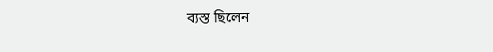ব্যস্ত ছিলেন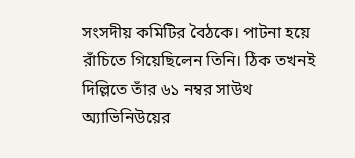সংসদীয় কমিটির বৈঠকে। পাটনা হয়ে রাঁচিতে গিয়েছিলেন তিনি। ঠিক তখনই দিল্লিতে তাঁর ৬১ নম্বর সাউথ অ্যাভিনিউয়ের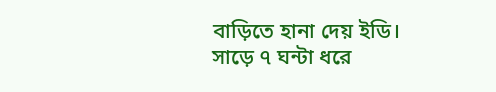বাড়িতে হানা দেয় ইডি। সাড়ে ৭ ঘন্টা ধরে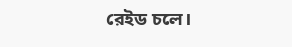রেইড চলে।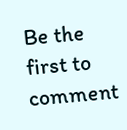Be the first to comment